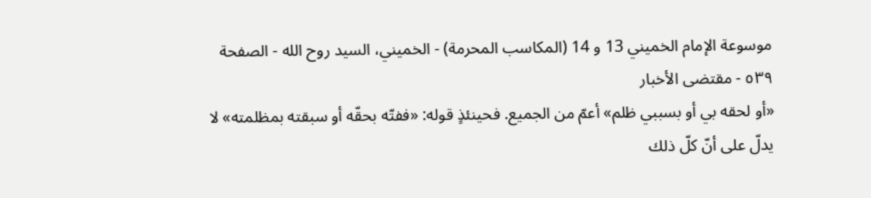موسوعة الإمام الخميني 13 و 14 (المكاسب المحرمة) - الخميني، السيد روح الله - الصفحة ٥٣٩ - مقتضى الأخبار
«أو لحقه بي أو بسببي ظلم» أعمّ من الجميع. فحينئذٍ قوله: «ففتّه بحقّه أو سبقته بمظلمته» لا يدلّ على أنّ كلّ ذلك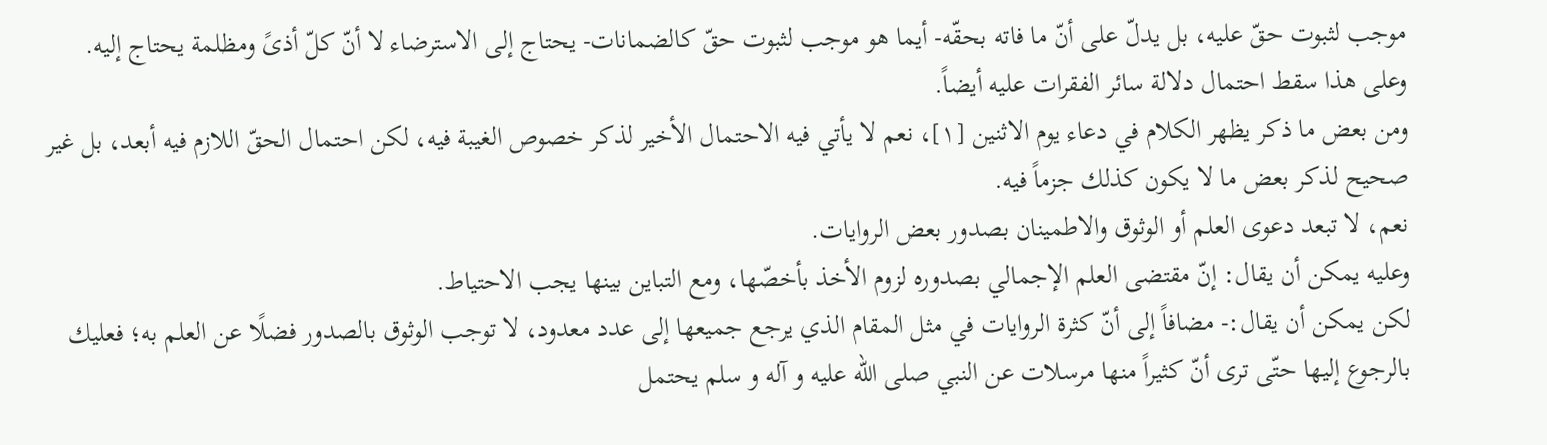موجب لثبوت حقّ عليه، بل يدلّ على أنّ ما فاته بحقّه- أيما هو موجب لثبوت حقّ كالضمانات- يحتاج إلى الاسترضاء لا أنّ كلّ أذىً ومظلمة يحتاج إليه.
وعلى هذا سقط احتمال دلالة سائر الفقرات عليه أيضاً.
ومن بعض ما ذكر يظهر الكلام في دعاء يوم الاثنين [١]، نعم لا يأتي فيه الاحتمال الأخير لذكر خصوص الغيبة فيه، لكن احتمال الحقّ اللازم فيه أبعد، بل غير صحيح لذكر بعض ما لا يكون كذلك جزماً فيه.
نعم، لا تبعد دعوى العلم أو الوثوق والاطمينان بصدور بعض الروايات.
وعليه يمكن أن يقال: إنّ مقتضى العلم الإجمالي بصدوره لزوم الأخذ بأخصّها، ومع التباين بينها يجب الاحتياط.
لكن يمكن أن يقال:- مضافاً إلى أنّ كثرة الروايات في مثل المقام الذي يرجع جميعها إلى عدد معدود، لا توجب الوثوق بالصدور فضلًا عن العلم به؛ فعليك بالرجوع إليها حتّى ترى أنّ كثيراً منها مرسلات عن النبي صلى الله عليه و آله و سلم يحتمل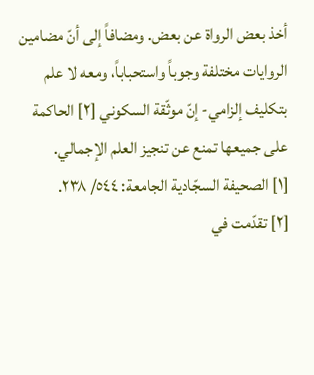أخذ بعض الرواة عن بعض. ومضافاً إلى أنّ مضامين الروايات مختلفة وجوباً واستحباباً، ومعه لا علم بتكليف إلزامي- إنّ موثّقة السكوني [٢] الحاكمة على جميعها تمنع عن تنجيز العلم الإجمالي.
[١] الصحيفة السجّادية الجامعة: ٥٤٤/ ٢٣٨.
[٢] تقدّمت في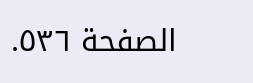الصفحة ٥٣٦.